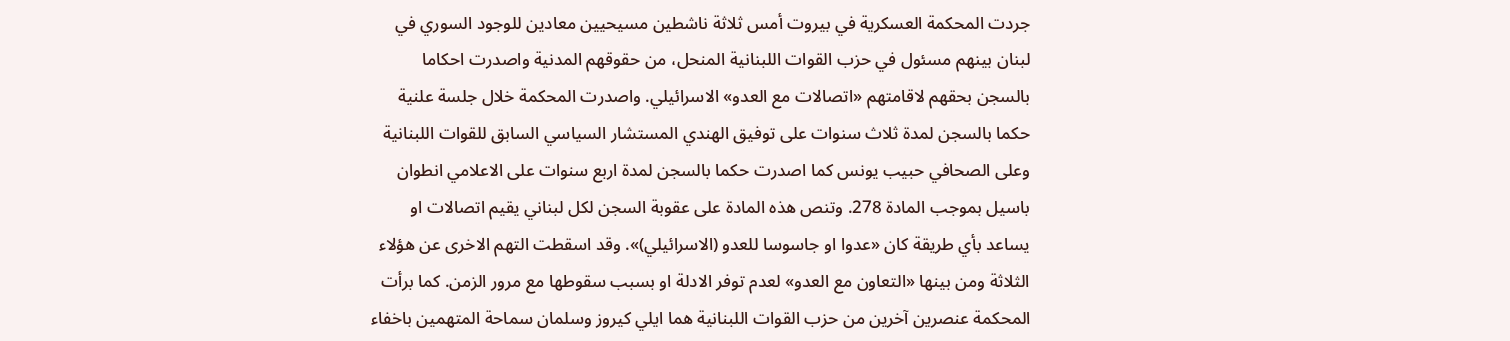جردت المحكمة العسكرية في بيروت أمس ثلاثة ناشطين مسيحيين معادين للوجود السوري في لبنان بينهم مسئول في حزب القوات اللبنانية المنحل، من حقوقهم المدنية واصدرت احكاما بالسجن بحقهم لاقامتهم «اتصالات مع العدو» الاسرائيلي. واصدرت المحكمة خلال جلسة علنية حكما بالسجن لمدة ثلاث سنوات على توفيق الهندي المستشار السياسي السابق للقوات اللبنانية وعلى الصحافي حبيب يونس كما اصدرت حكما بالسجن لمدة اربع سنوات على الاعلامي انطوان باسيل بموجب المادة 278. وتنص هذه المادة على عقوبة السجن لكل لبناني يقيم اتصالات او يساعد بأي طريقة كان «عدوا او جاسوسا للعدو (الاسرائيلي)». وقد اسقطت التهم الاخرى عن هؤلاء الثلاثة ومن بينها «التعاون مع العدو» لعدم توفر الادلة او بسبب سقوطها مع مرور الزمن. كما برأت المحكمة عنصرين آخرين من حزب القوات اللبنانية هما ايلي كيروز وسلمان سماحة المتهمين باخفاء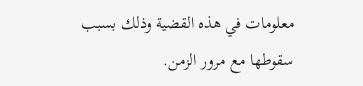معلومات في هذه القضية وذلك بسبب سقوطها مع مرور الزمن.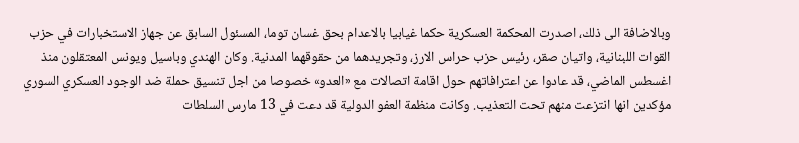وبالاضافة الى ذلك، اصدرت المحكمة العسكرية حكما غيابيا بالاعدام بحق غسان توما، المسئول السابق عن جهاز الاستخبارات في حزب القوات اللبنانية، واتيان صقر، رئيس حزب حراس الارز، وتجريدهما من حقوقهما المدنية. وكان الهندي وباسيل ويونس المعتقلون منذ اغسطس الماضي، قد عادوا عن اعترافاتهم حول اقامة اتصالات مع «العدو» خصوصا من اجل تنسيق حملة ضد الوجود العسكري السوري مؤكدين انها انتزعت منهم تحت التعذيب. وكانت منظمة العفو الدولية قد دعت في 13 مارس السلطات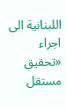اللبنانية الى اجراء «تحقيق مستقل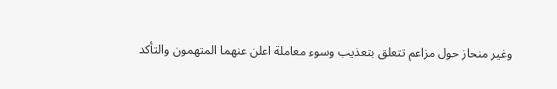وغير منحاز حول مزاعم تتعلق بتعذيب وسوء معاملة اعلن عنهما المتهمون والتأكد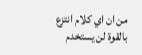من ان اي كلام انتزع بالقوة لن يستخدم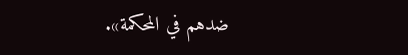ضدهم في المحكمة».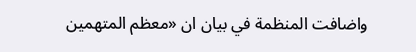واضافت المنظمة في بيان ان «معظم المتهمين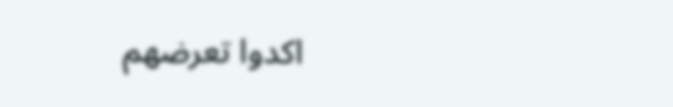اكدوا تعرضهم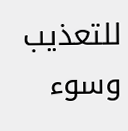للتعذيب وسوء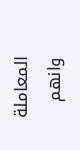المعاملة وانهم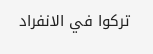تركوا في الانفراد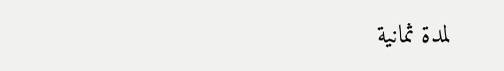لمدة ثمانية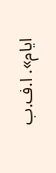ايام». ا.ف.ب